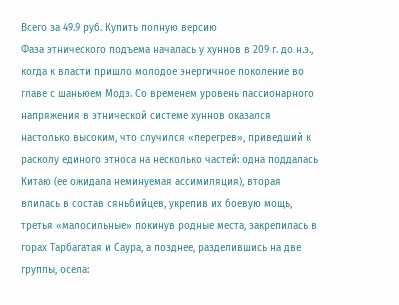Всего за 49.9 руб. Купить полную версию
Фаза этнического подъема началась у хуннов в 209 г. до н.э., когда к власти пришло молодое энергичное поколение во главе с шаньюем Модэ. Со временем уровень пассионарного напряжения в этнической системе хуннов оказался настолько высоким, что случился «перегрев», приведший к расколу единого этноса на несколько частей: одна поддалась Китаю (ее ожидала неминуемая ассимиляция), вторая влилась в состав сяньбийцев, укрепив их боевую мощь, третья «малосильные» покинув родные места, закрепилась в горах Тарбагатая и Саура, а позднее, разделившись на две группы, осела: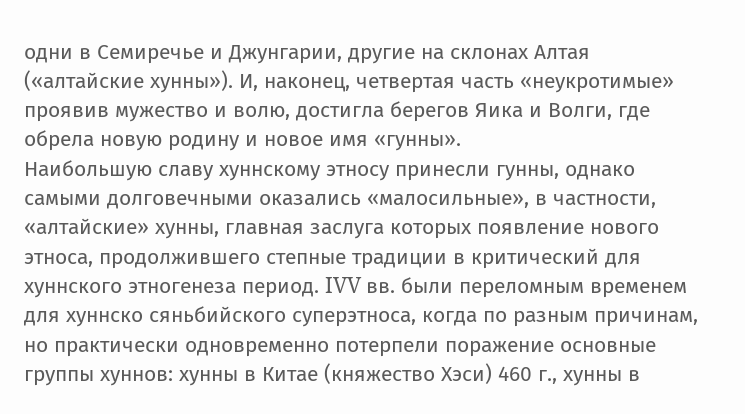одни в Семиречье и Джунгарии, другие на склонах Алтая («алтайские хунны»). И, наконец, четвертая часть «неукротимые» проявив мужество и волю, достигла берегов Яика и Волги, где обрела новую родину и новое имя «гунны».
Наибольшую славу хуннскому этносу принесли гунны, однако самыми долговечными оказались «малосильные», в частности, «алтайские» хунны, главная заслуга которых появление нового этноса, продолжившего степные традиции в критический для хуннского этногенеза период. IVV вв. были переломным временем для хуннско сяньбийского суперэтноса, когда по разным причинам, но практически одновременно потерпели поражение основные группы хуннов: хунны в Китае (княжество Хэси) 460 г., хунны в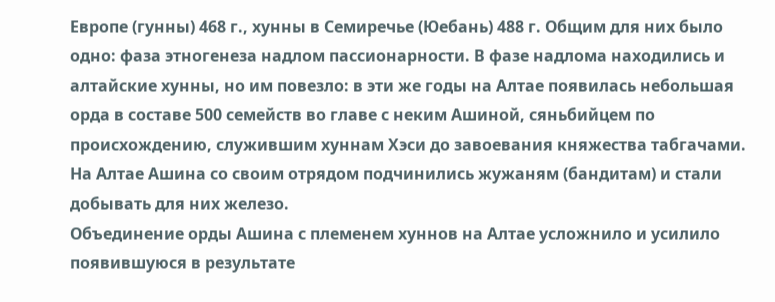Европе (гунны) 468 г., хунны в Семиречье (Юебань) 488 г. Общим для них было одно: фаза этногенеза надлом пассионарности. В фазе надлома находились и алтайские хунны, но им повезло: в эти же годы на Алтае появилась небольшая орда в составе 500 семейств во главе с неким Ашиной, сяньбийцем по происхождению, служившим хуннам Хэси до завоевания княжества табгачами. На Алтае Ашина со своим отрядом подчинились жужаням (бандитам) и стали добывать для них железо.
Объединение орды Ашина с племенем хуннов на Алтае усложнило и усилило появившуюся в результате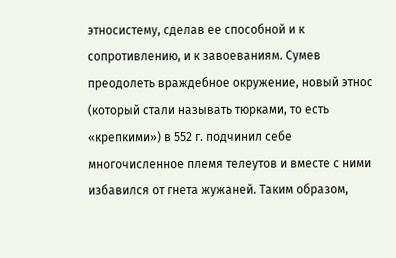этносистему, сделав ее способной и к сопротивлению, и к завоеваниям. Сумев преодолеть враждебное окружение, новый этнос (который стали называть тюрками, то есть «крепкими») в 552 г. подчинил себе многочисленное племя телеутов и вместе с ними избавился от гнета жужаней. Таким образом,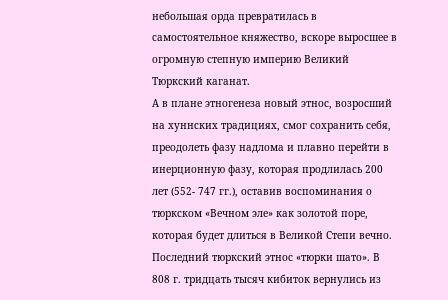небольшая орда превратилась в самостоятельное княжество, вскоре выросшее в огромную степную империю Великий Тюркский каганат.
А в плане этногенеза новый этнос, возросший на хуннских традициях, смог сохранить себя, преодолеть фазу надлома и плавно перейти в инерционную фазу, которая продлилась 200 лет (552- 747 гг.), оставив воспоминания о тюркском «Вечном эле» как золотой поре, которая будет длиться в Великой Степи вечно.
Последний тюркский этнос «тюрки шато». В 808 г. тридцать тысяч кибиток вернулись из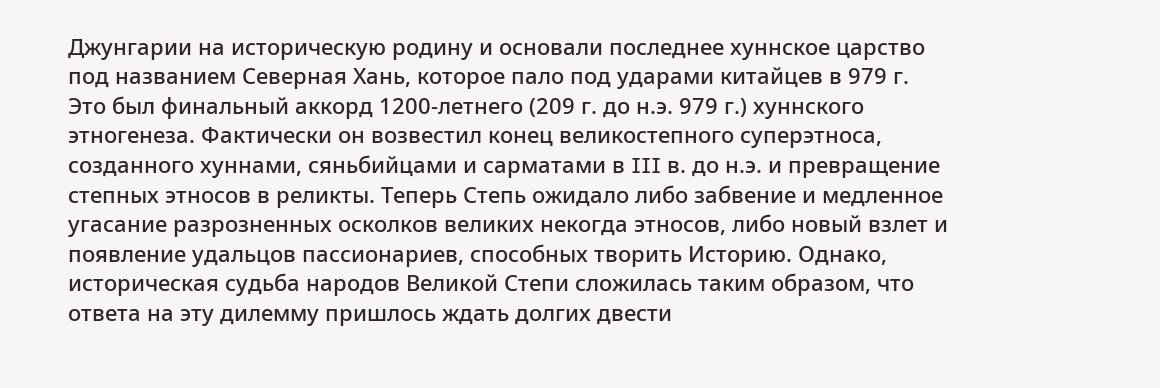Джунгарии на историческую родину и основали последнее хуннское царство под названием Северная Хань, которое пало под ударами китайцев в 979 г. Это был финальный аккорд 1200-летнего (209 г. до н.э. 979 г.) хуннского этногенеза. Фактически он возвестил конец великостепного суперэтноса, созданного хуннами, сяньбийцами и сарматами в III в. до н.э. и превращение степных этносов в реликты. Теперь Степь ожидало либо забвение и медленное угасание разрозненных осколков великих некогда этносов, либо новый взлет и появление удальцов пассионариев, способных творить Историю. Однако, историческая судьба народов Великой Степи сложилась таким образом, что ответа на эту дилемму пришлось ждать долгих двести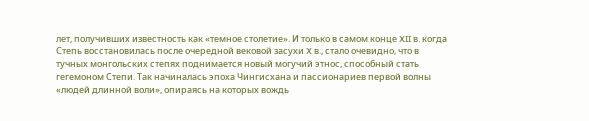лет, получивших известность как «темное столетие». И только в самом конце XII в. когда Степь восстановилась после очередной вековой засухи X в., стало очевидно, что в тучных монгольских степях поднимается новый могучий этнос, способный стать гегемоном Степи. Так начиналась эпоха Чингисхана и пассионариев первой волны «людей длинной воли», опираясь на которых вождь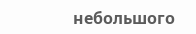небольшого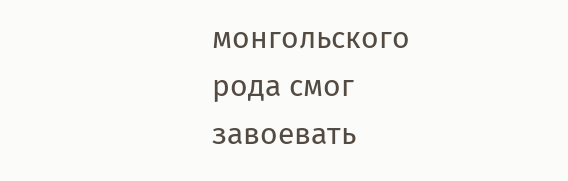монгольского рода смог завоевать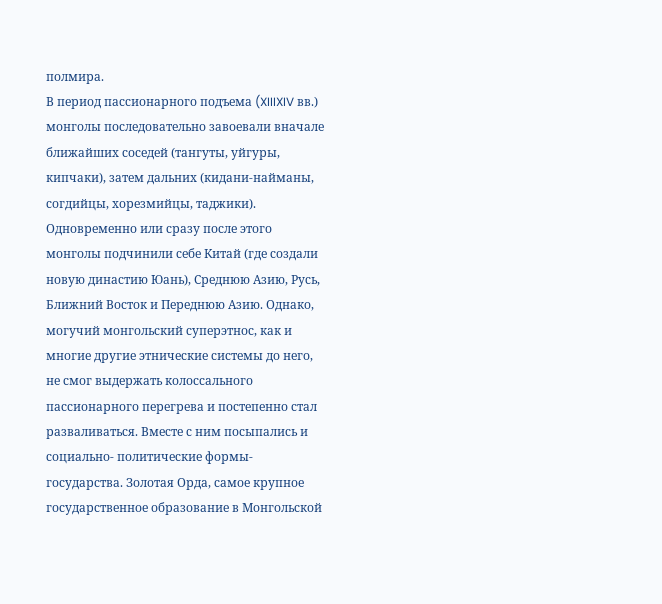полмира.
В период пассионарного подъема (XIIIXIV вв.) монголы последовательно завоевали вначале ближайших соседей (тангуты, уйгуры, кипчаки), затем дальних (кидани-найманы, согдийцы, хорезмийцы, таджики). Одновременно или сразу после этого монголы подчинили себе Китай (где создали новую династию Юань), Среднюю Азию, Русь, Ближний Восток и Переднюю Азию. Однако, могучий монгольский суперэтнос, как и многие другие этнические системы до него, не смог выдержать колоссального пассионарного перегрева и постепенно стал разваливаться. Вместе с ним посыпались и социально- политические формы-государства. Золотая Орда, самое крупное государственное образование в Монгольской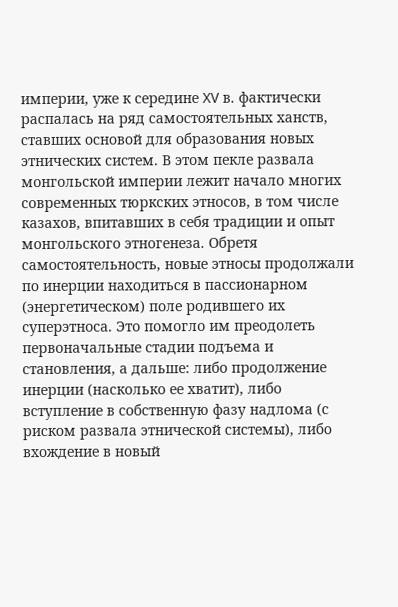империи, уже к середине XV в. фактически распалась на ряд самостоятельных ханств, ставших основой для образования новых этнических систем. В этом пекле развала монгольской империи лежит начало многих современных тюркских этносов, в том числе казахов, впитавших в себя традиции и опыт монгольского этногенеза. Обретя самостоятельность, новые этносы продолжали по инерции находиться в пассионарном (энергетическом) поле родившего их суперэтноса. Это помогло им преодолеть первоначальные стадии подъема и становления, а дальше: либо продолжение инерции (насколько ее хватит), либо вступление в собственную фазу надлома (с риском развала этнической системы), либо вхождение в новый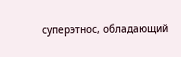суперэтнос, обладающий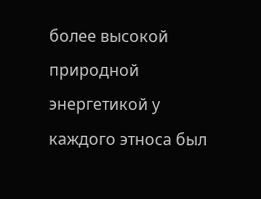более высокой природной энергетикой у каждого этноса был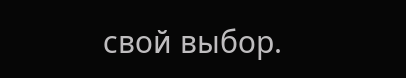свой выбор.